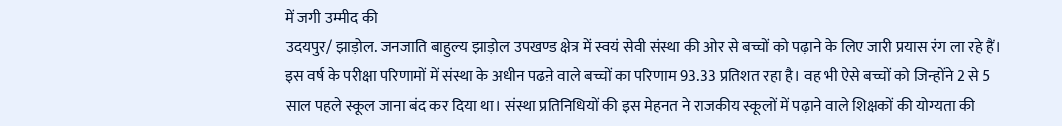में जगी उम्मीद की
उदयपुर/ झाड़ोल. जनजाति बाहुल्य झाड़ोल उपखण्ड क्षेत्र में स्वयं सेवी संस्था की ओर से बच्चों को पढ़ाने के लिए जारी प्रयास रंग ला रहे हैं। इस वर्ष के परीक्षा परिणामों में संस्था के अधीन पढऩे वाले बच्चों का परिणाम 93.33 प्रतिशत रहा है। वह भी ऐसे बच्चों को जिन्होंने 2 से 5 साल पहले स्कूल जाना बंद कर दिया था। संस्था प्रतिनिधियों की इस मेहनत ने राजकीय स्कूलों में पढ़ाने वाले शिक्षकों की योग्यता की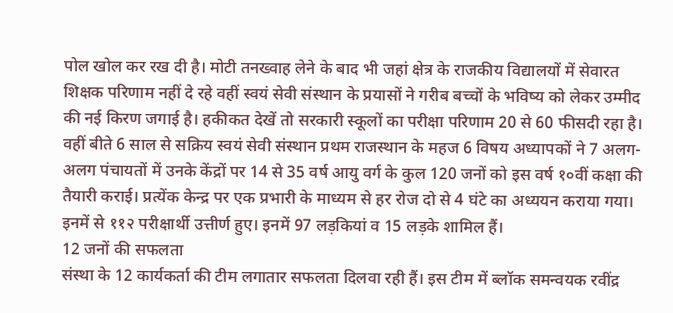पोल खोल कर रख दी है। मोटी तनख्वाह लेने के बाद भी जहां क्षेत्र के राजकीय विद्यालयों में सेवारत शिक्षक परिणाम नहीं दे रहे वहीं स्वयं सेवी संस्थान के प्रयासों ने गरीब बच्चों के भविष्य को लेकर उम्मीद की नई किरण जगाई है। हकीकत देखें तो सरकारी स्कूलों का परीक्षा परिणाम 20 से 60 फीसदी रहा है। वहीं बीते 6 साल से सक्रिय स्वयं सेवी संस्थान प्रथम राजस्थान के महज 6 विषय अध्यापकों ने 7 अलग-अलग पंचायतों में उनके केंद्रों पर 14 से 35 वर्ष आयु वर्ग के कुल 120 जनों को इस वर्ष १०वीं कक्षा की तैयारी कराई। प्रत्येंक केन्द्र पर एक प्रभारी के माध्यम से हर रोज दो से 4 घंटे का अध्ययन कराया गया। इनमें से ११२ परीक्षार्थी उत्तीर्ण हुए। इनमें 97 लड़कियां व 15 लड़के शामिल हैं।
12 जनों की सफलता
संस्था के 12 कार्यकर्ता की टीम लगातार सफलता दिलवा रही हैं। इस टीम में ब्लॉक समन्वयक रवींद्र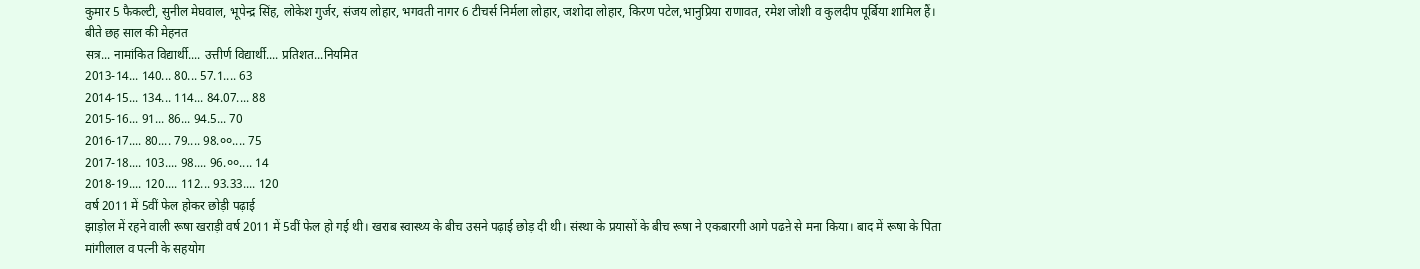कुमार 5 फैकल्टी, सुनील मेघवाल, भूपेन्द्र सिंह, लोकेश गुर्जर, संजय लोहार, भगवती नागर 6 टीचर्स निर्मला लोहार, जशोदा लोहार, किरण पटेल,भानुप्रिया राणावत, रमेश जोशी व कुलदीप पूर्बिया शामिल हैं।
बीते छह साल की मेहनत
सत्र... नामांकित विद्यार्थी.... उत्तीर्ण विद्यार्थी.... प्रतिशत...नियमित
2013-14... 140... 80... 57.1.... 63
2014-15... 134... 114... 84.07.... 88
2015-16... 91... 86... 94.5... 70
2016-17.... 80.... 79.... 98.००.... 75
2017-18.... 103.... 98.... 96.००.... 14
2018-19.... 120.... 112... 93.33.... 120
वर्ष 2011 में 5वीं फेल होकर छोड़ी पढ़ाई
झाड़ोल में रहने वाली रूषा खराड़ी वर्ष 2011 में 5वीं फेल हो गई थी। खराब स्वास्थ्य के बीच उसने पढ़ाई छोड़ दी थी। संस्था के प्रयासों के बीच रूषा ने एकबारगी आगे पढऩे से मना किया। बाद में रूषा के पिता मांगीलाल व पत्नी के सहयोग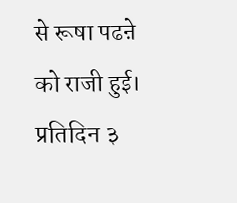से रूषा पढऩे को राजी हुई। प्रतिदिन ३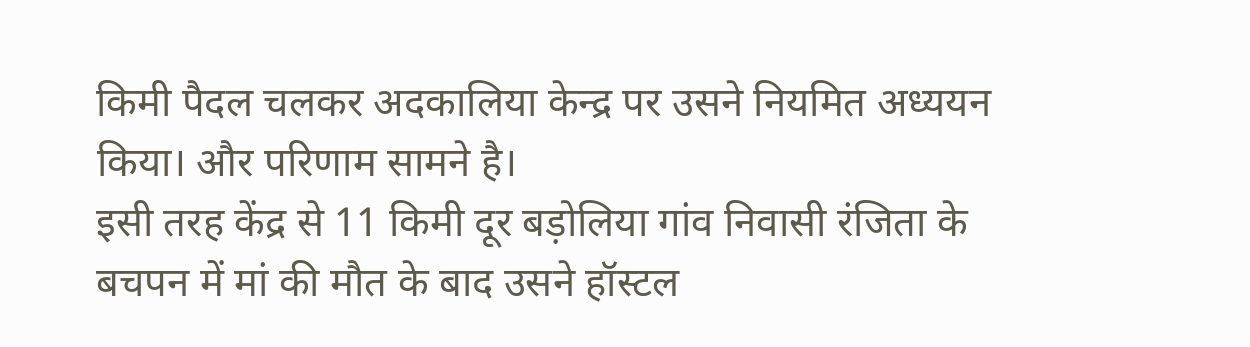किमी पैदल चलकर अदकालिया केन्द्र पर उसने नियमित अध्ययन किया। और परिणाम सामने है।
इसी तरह केंद्र से 11 किमी दूर बड़ोलिया गांव निवासी रंजिता के बचपन में मां की मौत के बाद उसने हॉस्टल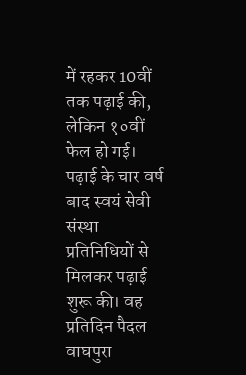में रहकर 10वीं तक पढ़ाई की, लेकिन १०वीं फेल हो गई। पढ़ाई के चार वर्ष बाद स्वयं सेवी संस्था प्रतिनिधियों से मिलकर पढ़ाई शुरू की। वह प्रतिदिन पैदल वाघपुरा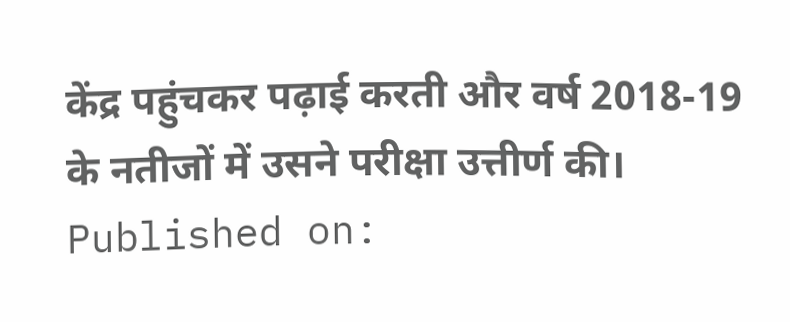केंद्र पहुंचकर पढ़ाई करती और वर्ष 2018-19 के नतीजों में उसने परीक्षा उत्तीर्ण की।
Published on: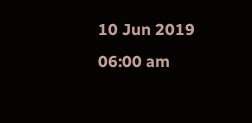10 Jun 2019 06:00 am